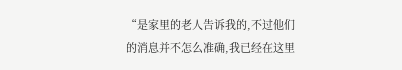“是家里的老人告诉我的,不过他们的消息并不怎么准确,我已经在这里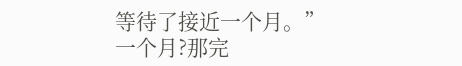等待了接近一个月。”
一个月?那完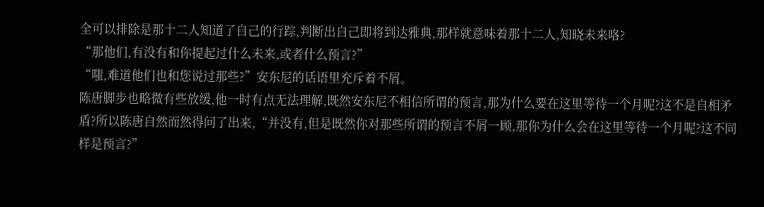全可以排除是那十二人知道了自己的行踪,判断出自己即将到达雅典,那样就意味着那十二人,知晓未来咯?
“那他们,有没有和你提起过什么未来,或者什么预言?”
“嗤,难道他们也和您说过那些?”安东尼的话语里充斥着不屑。
陈唐脚步也略微有些放缓,他一时有点无法理解,既然安东尼不相信所谓的预言,那为什么要在这里等待一个月呢?这不是自相矛盾?所以陈唐自然而然得问了出来,“并没有,但是既然你对那些所谓的预言不屑一顾,那你为什么会在这里等待一个月呢?这不同样是预言?”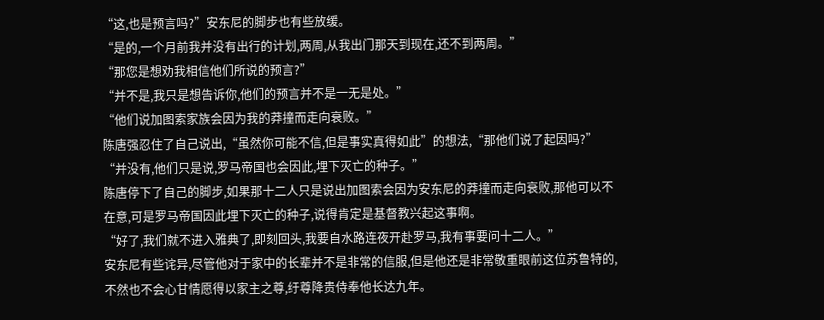“这,也是预言吗?”安东尼的脚步也有些放缓。
“是的,一个月前我并没有出行的计划,两周,从我出门那天到现在,还不到两周。”
“那您是想劝我相信他们所说的预言?”
“并不是,我只是想告诉你,他们的预言并不是一无是处。”
“他们说加图索家族会因为我的莽撞而走向衰败。”
陈唐强忍住了自己说出,“虽然你可能不信,但是事实真得如此”的想法,“那他们说了起因吗?”
“并没有,他们只是说,罗马帝国也会因此,埋下灭亡的种子。”
陈唐停下了自己的脚步,如果那十二人只是说出加图索会因为安东尼的莽撞而走向衰败,那他可以不在意,可是罗马帝国因此埋下灭亡的种子,说得肯定是基督教兴起这事啊。
“好了,我们就不进入雅典了,即刻回头,我要自水路连夜开赴罗马,我有事要问十二人。”
安东尼有些诧异,尽管他对于家中的长辈并不是非常的信服,但是他还是非常敬重眼前这位苏鲁特的,不然也不会心甘情愿得以家主之尊,纡尊降贵侍奉他长达九年。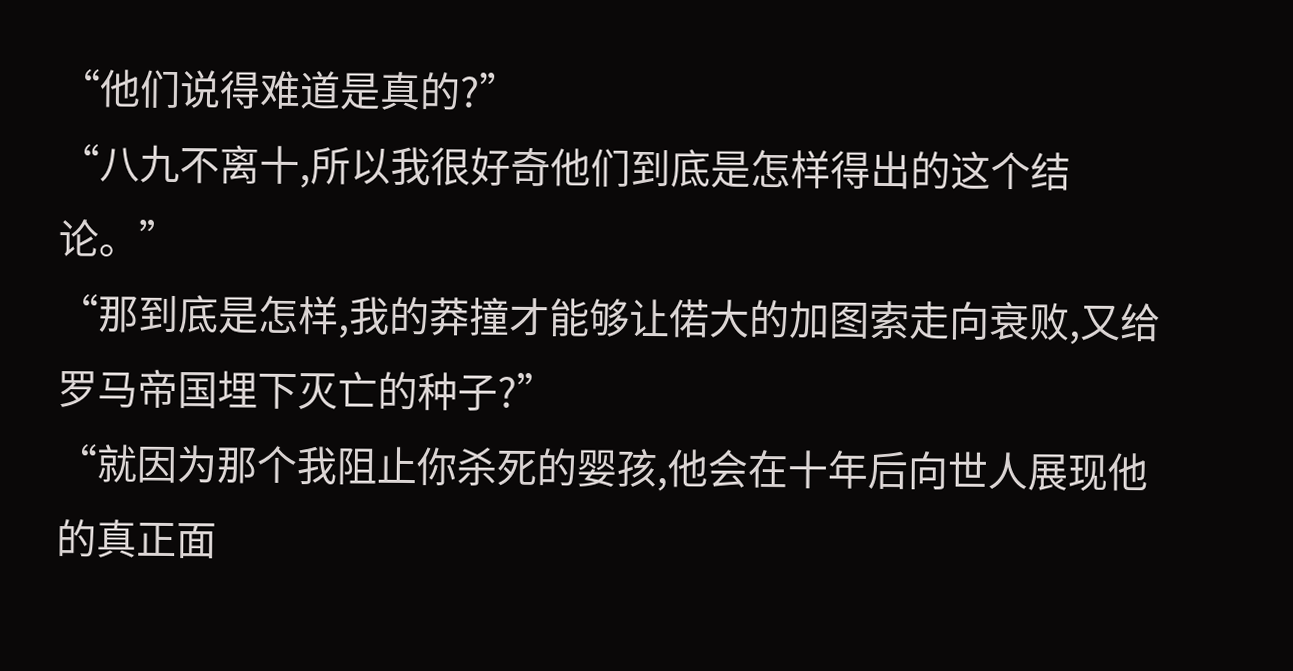“他们说得难道是真的?”
“八九不离十,所以我很好奇他们到底是怎样得出的这个结论。”
“那到底是怎样,我的莽撞才能够让偌大的加图索走向衰败,又给罗马帝国埋下灭亡的种子?”
“就因为那个我阻止你杀死的婴孩,他会在十年后向世人展现他的真正面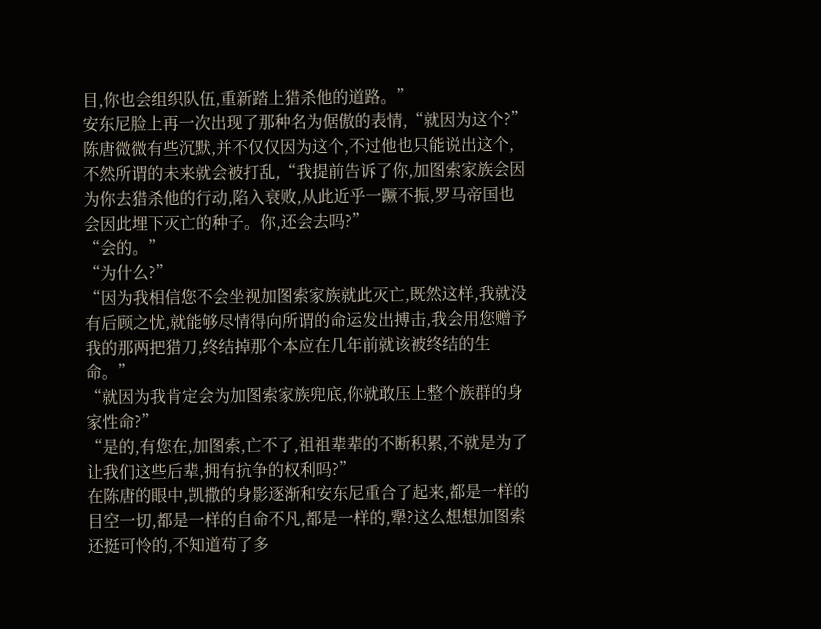目,你也会组织队伍,重新踏上猎杀他的道路。”
安东尼脸上再一次出现了那种名为倨傲的表情,“就因为这个?”
陈唐微微有些沉默,并不仅仅因为这个,不过他也只能说出这个,不然所谓的未来就会被打乱,“我提前告诉了你,加图索家族会因为你去猎杀他的行动,陷入衰败,从此近乎一蹶不振,罗马帝国也会因此埋下灭亡的种子。你,还会去吗?”
“会的。”
“为什么?”
“因为我相信您不会坐视加图索家族就此灭亡,既然这样,我就没有后顾之忧,就能够尽情得向所谓的命运发出搏击,我会用您赠予我的那两把猎刀,终结掉那个本应在几年前就该被终结的生命。”
“就因为我肯定会为加图索家族兜底,你就敢压上整个族群的身家性命?”
“是的,有您在,加图索,亡不了,祖祖辈辈的不断积累,不就是为了让我们这些后辈,拥有抗争的权利吗?”
在陈唐的眼中,凯撒的身影逐渐和安东尼重合了起来,都是一样的目空一切,都是一样的自命不凡,都是一样的,犟?这么想想加图索还挺可怜的,不知道苟了多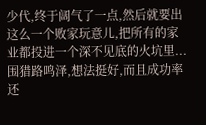少代,终于阔气了一点,然后就要出这么一个败家玩意儿,把所有的家业都投进一个深不见底的火坑里...
围猎路鸣泽,想法挺好,而且成功率还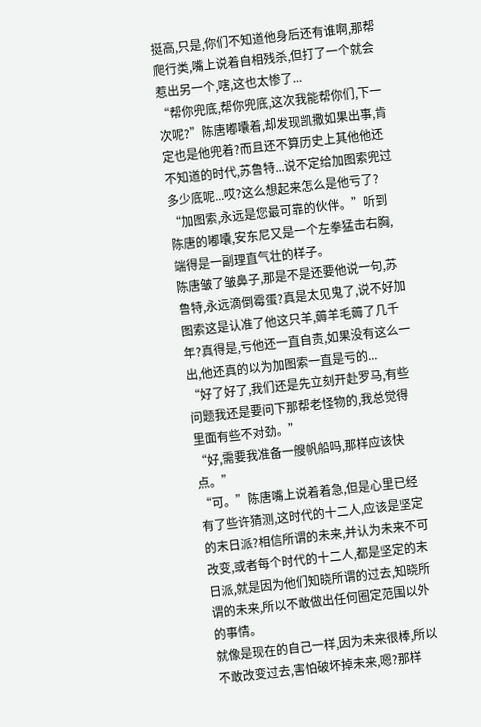挺高,只是,你们不知道他身后还有谁啊,那帮爬行类,嘴上说着自相残杀,但打了一个就会惹出另一个,嗐,这也太惨了...
“帮你兜底,帮你兜底,这次我能帮你们,下一次呢?”陈唐嘟囔着,却发现凯撒如果出事,肯定也是他兜着?而且还不算历史上其他他还不知道的时代,苏鲁特...说不定给加图索兜过多少底呢...哎?这么想起来怎么是他亏了?
“加图索,永远是您最可靠的伙伴。”听到陈唐的嘟囔,安东尼又是一个左拳猛击右胸,端得是一副理直气壮的样子。
陈唐皱了皱鼻子,那是不是还要他说一句,苏鲁特,永远滴倒霉蛋?真是太见鬼了,说不好加图索这是认准了他这只羊,薅羊毛薅了几千年?真得是,亏他还一直自责,如果没有这么一出,他还真的以为加图索一直是亏的...
“好了好了,我们还是先立刻开赴罗马,有些问题我还是要问下那帮老怪物的,我总觉得里面有些不对劲。”
“好,需要我准备一艘帆船吗,那样应该快点。”
“可。”陈唐嘴上说着着急,但是心里已经有了些许猜测,这时代的十二人,应该是坚定的末日派?相信所谓的未来,并认为未来不可改变,或者每个时代的十二人,都是坚定的末日派,就是因为他们知晓所谓的过去,知晓所谓的未来,所以不敢做出任何圈定范围以外的事情。
就像是现在的自己一样,因为未来很棒,所以不敢改变过去,害怕破坏掉未来,嗯?那样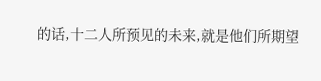的话,十二人所预见的未来,就是他们所期望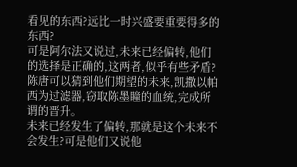看见的东西?远比一时兴盛要重要得多的东西?
可是阿尔法又说过,未来已经偏转,他们的选择是正确的,这两者,似乎有些矛盾?陈唐可以猜到他们期望的未来,凯撒以帕西为过滤器,窃取陈墨瞳的血统,完成所谓的晋升。
未来已经发生了偏转,那就是这个未来不会发生?可是他们又说他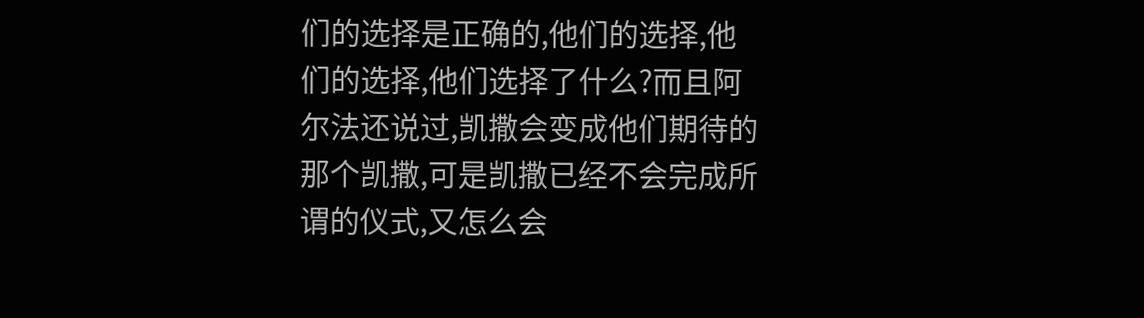们的选择是正确的,他们的选择,他们的选择,他们选择了什么?而且阿尔法还说过,凯撒会变成他们期待的那个凯撒,可是凯撒已经不会完成所谓的仪式,又怎么会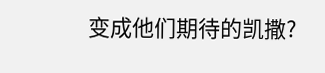变成他们期待的凯撒?